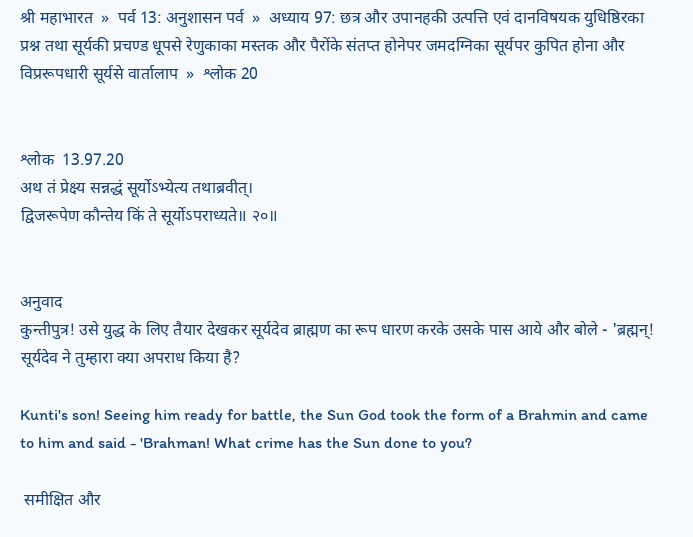श्री महाभारत  »  पर्व 13: अनुशासन पर्व  »  अध्याय 97: छत्र और उपानहकी उत्पत्ति एवं दानविषयक युधिष्ठिरका प्रश्न तथा सूर्यकी प्रचण्ड धूपसे रेणुकाका मस्तक और पैरोंके संतप्त होनेपर जमदग्निका सूर्यपर कुपित होना और विप्ररूपधारी सूर्यसे वार्तालाप  »  श्लोक 20


श्लोक  13.97.20
अथ तं प्रेक्ष्य सन्नद्धं सूर्योऽभ्येत्य तथाब्रवीत्।
द्विजरूपेण कौन्तेय किं ते सूर्योऽपराध्यते॥ २०॥


अनुवाद
कुन्तीपुत्र! उसे युद्ध के लिए तैयार देखकर सूर्यदेव ब्राह्मण का रूप धारण करके उसके पास आये और बोले - 'ब्रह्मन्! सूर्यदेव ने तुम्हारा क्या अपराध किया है?

Kunti's son! Seeing him ready for battle, the Sun God took the form of a Brahmin and came to him and said - 'Brahman! What crime has the Sun done to you?

 समीक्षित और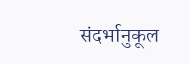संदर्भानुकूल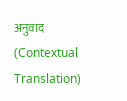अनुवाद (Contextual Translation)